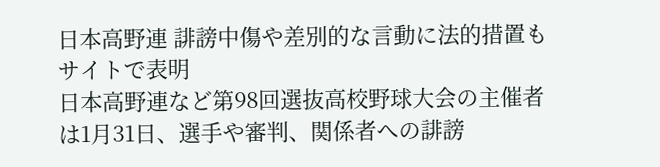日本高野連 誹謗中傷や差別的な言動に法的措置も サイトで表明
日本高野連など第98回選抜高校野球大会の主催者は1月31日、選手や審判、関係者への誹謗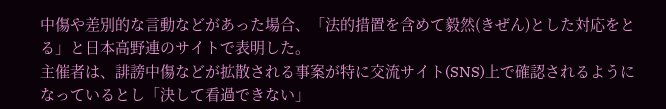中傷や差別的な言動などがあった場合、「法的措置を含めて毅然(きぜん)とした対応をとる」と日本高野連のサイトで表明した。
主催者は、誹謗中傷などが拡散される事案が特に交流サイト(SNS)上で確認されるようになっているとし「決して看過できない」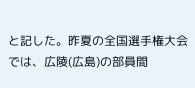と記した。昨夏の全国選手権大会では、広陵(広島)の部員間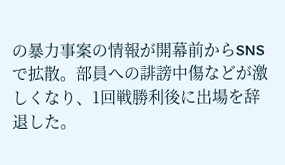の暴力事案の情報が開幕前からSNSで拡散。部員への誹謗中傷などが激しくなり、1回戦勝利後に出場を辞退した。